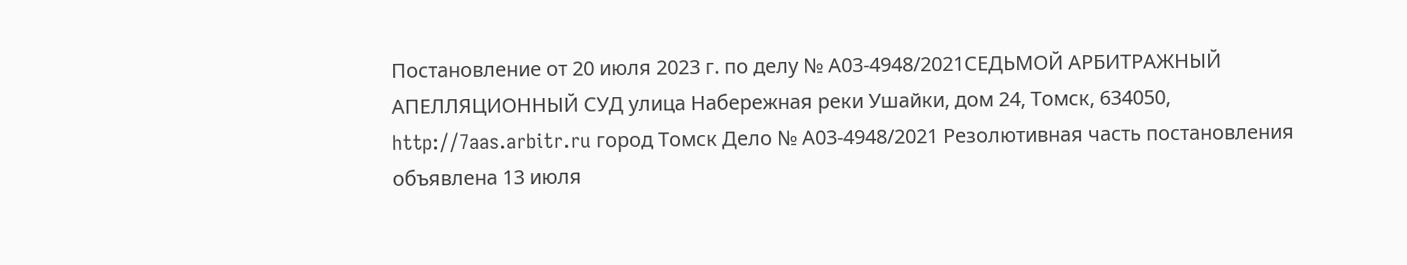Постановление от 20 июля 2023 г. по делу № А03-4948/2021СЕДЬМОЙ АРБИТРАЖНЫЙ АПЕЛЛЯЦИОННЫЙ СУД улица Набережная реки Ушайки, дом 24, Томск, 634050, http://7aas.arbitr.ru город Томск Дело № А03-4948/2021 Резолютивная часть постановления объявлена 13 июля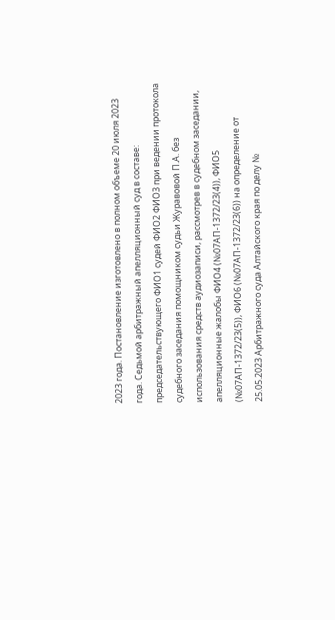2023 года. Постановление изготовлено в полном объеме 20 июля 2023 года. Седьмой арбитражный апелляционный суд в составе: председательствующего ФИО1 судей ФИО2 ФИО3 при ведении протокола судебного заседания помощником судьи Журавовой П.А. без использования средств аудиозаписи, рассмотрев в судебном заседании, апелляционные жалобы ФИО4 (№07АП-1372/23(4)), ФИО5 (№07АП-1372/23(5)), ФИО6 (№07АП-1372/23(6)) на определение от 25.05.2023 Арбитражного суда Алтайского края по делу №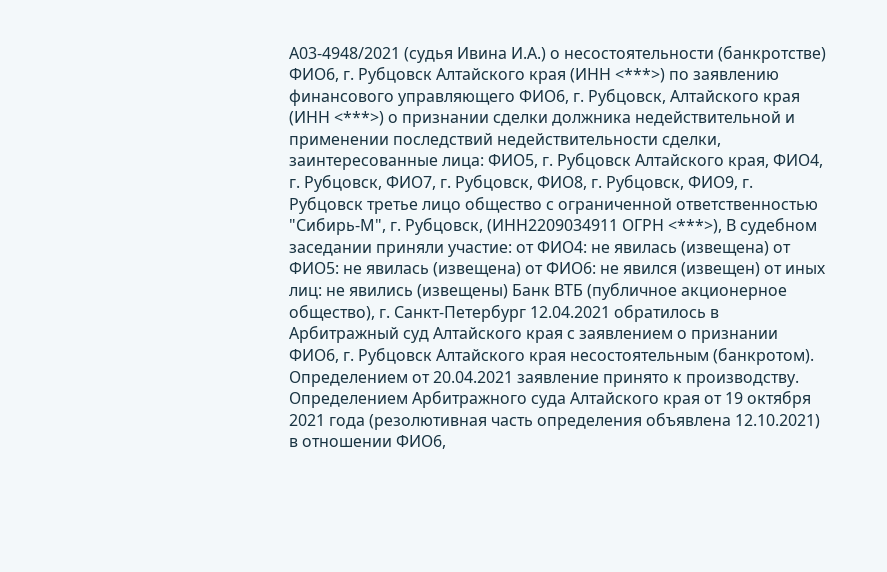А03-4948/2021 (судья Ивина И.А.) о несостоятельности (банкротстве) ФИО6, г. Рубцовск Алтайского края (ИНН <***>) по заявлению финансового управляющего ФИО6, г. Рубцовск, Алтайского края (ИНН <***>) о признании сделки должника недействительной и применении последствий недействительности сделки, заинтересованные лица: ФИО5, г. Рубцовск Алтайского края, ФИО4, г. Рубцовск, ФИО7, г. Рубцовск, ФИО8, г. Рубцовск, ФИО9, г. Рубцовск третье лицо общество с ограниченной ответственностью "Сибирь-М", г. Рубцовск, (ИНН2209034911 ОГРН <***>), В судебном заседании приняли участие: от ФИО4: не явилась (извещена) от ФИО5: не явилась (извещена) от ФИО6: не явился (извещен) от иных лиц: не явились (извещены) Банк ВТБ (публичное акционерное общество), г. Санкт-Петербург 12.04.2021 обратилось в Арбитражный суд Алтайского края с заявлением о признании ФИО6, г. Рубцовск Алтайского края несостоятельным (банкротом). Определением от 20.04.2021 заявление принято к производству. Определением Арбитражного суда Алтайского края от 19 октября 2021 года (резолютивная часть определения объявлена 12.10.2021) в отношении ФИО6,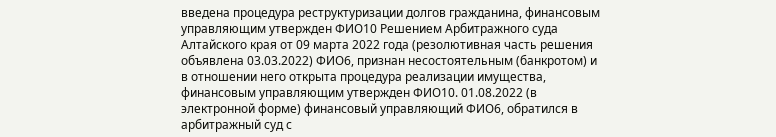введена процедура реструктуризации долгов гражданина, финансовым управляющим утвержден ФИО10 Решением Арбитражного суда Алтайского края от 09 марта 2022 года (резолютивная часть решения объявлена 03.03.2022) ФИО6, признан несостоятельным (банкротом) и в отношении него открыта процедура реализации имущества, финансовым управляющим утвержден ФИО10. 01.08.2022 (в электронной форме) финансовый управляющий ФИО6, обратился в арбитражный суд с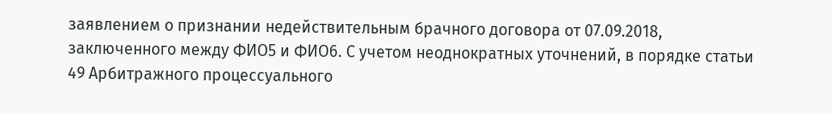заявлением о признании недействительным брачного договора от 07.09.2018, заключенного между ФИО5 и ФИО6. С учетом неоднократных уточнений, в порядке статьи 49 Арбитражного процессуального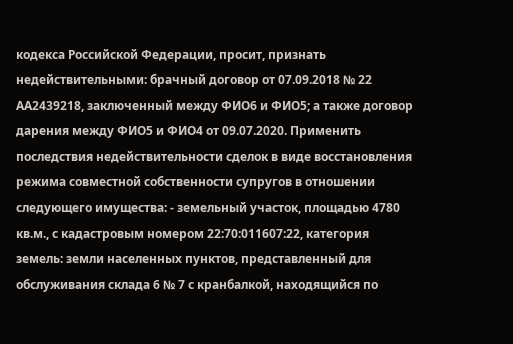кодекса Российской Федерации, просит, признать недействительными: брачный договор от 07.09.2018 № 22 АА2439218, заключенный между ФИО6 и ФИО5; а также договор дарения между ФИО5 и ФИО4 от 09.07.2020. Применить последствия недействительности сделок в виде восстановления режима совместной собственности супругов в отношении следующего имущества: - земельный участок, площадью 4780 кв.м., с кадастровым номером 22:70:011607:22, категория земель: земли населенных пунктов, представленный для обслуживания склада 6 № 7 с кранбалкой, находящийся по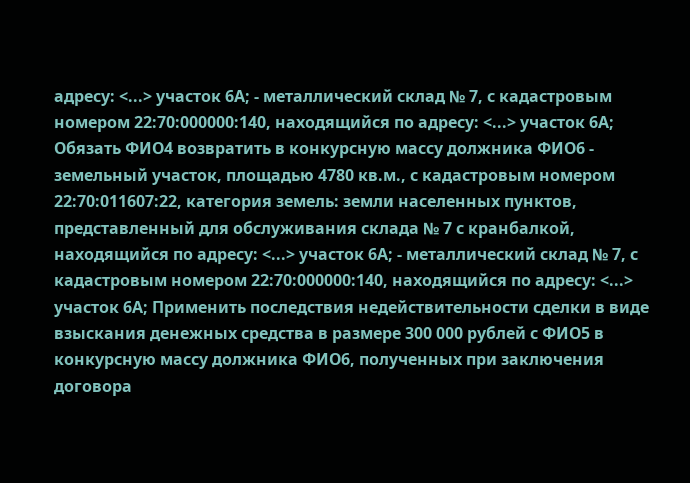адресу: <...> участок 6А; - металлический склад № 7, с кадастровым номером 22:70:000000:140, находящийся по адресу: <...> участок 6А; Обязать ФИО4 возвратить в конкурсную массу должника ФИО6 - земельный участок, площадью 4780 кв.м., с кадастровым номером 22:70:011607:22, категория земель: земли населенных пунктов, представленный для обслуживания склада № 7 с кранбалкой, находящийся по адресу: <...> участок 6А; - металлический склад № 7, с кадастровым номером 22:70:000000:140, находящийся по адресу: <...> участок 6А; Применить последствия недействительности сделки в виде взыскания денежных средства в размере 300 000 рублей с ФИО5 в конкурсную массу должника ФИО6, полученных при заключения договора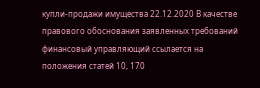купли-продажи имущества 22.12.2020 В качестве правового обоснования заявленных требований финансовый управляющий ссылается на положения статей 10, 170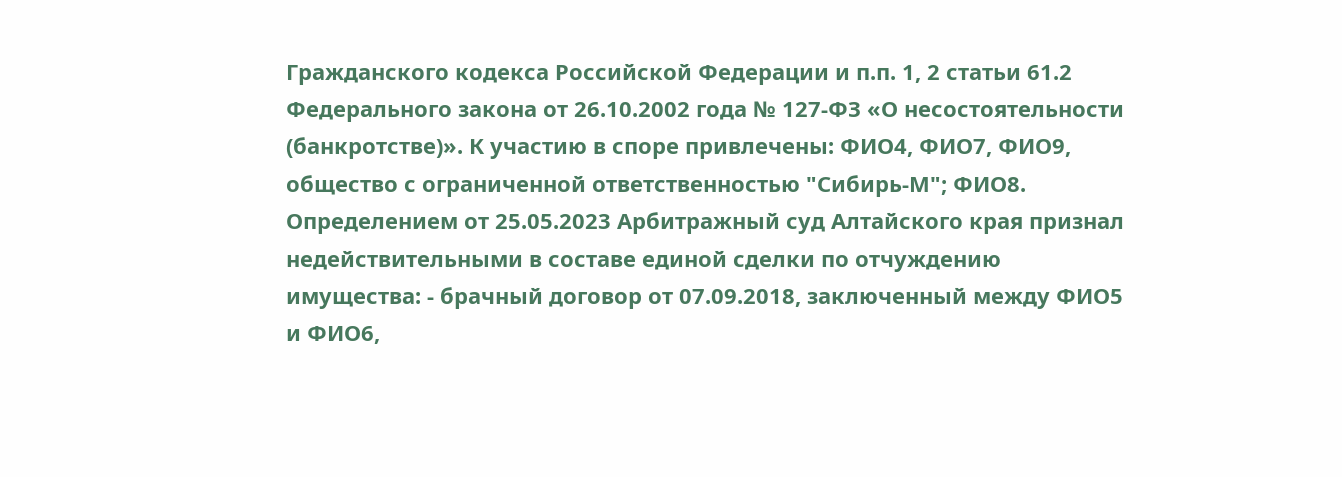Гражданского кодекса Российской Федерации и п.п. 1, 2 статьи 61.2 Федерального закона от 26.10.2002 года № 127-ФЗ «О несостоятельности (банкротстве)». К участию в споре привлечены: ФИО4, ФИО7, ФИО9, общество с ограниченной ответственностью "Сибирь-М"; ФИО8. Определением от 25.05.2023 Арбитражный суд Алтайского края признал недействительными в составе единой сделки по отчуждению имущества: - брачный договор от 07.09.2018, заключенный между ФИО5 и ФИО6,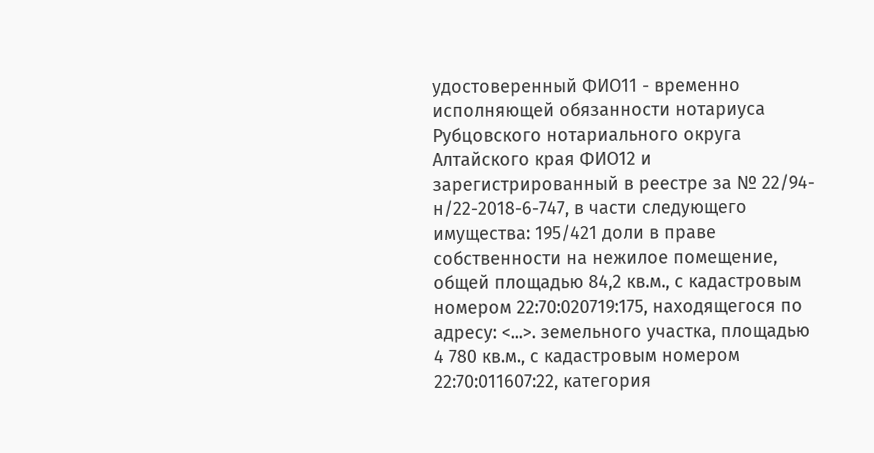удостоверенный ФИО11 - временно исполняющей обязанности нотариуса Рубцовского нотариального округа Алтайского края ФИО12 и зарегистрированный в реестре за № 22/94-н/22-2018-6-747, в части следующего имущества: 195/421 доли в праве собственности на нежилое помещение, общей площадью 84,2 кв.м., с кадастровым номером 22:70:020719:175, находящегося по адресу: <...>. земельного участка, площадью 4 780 кв.м., с кадастровым номером 22:70:011607:22, категория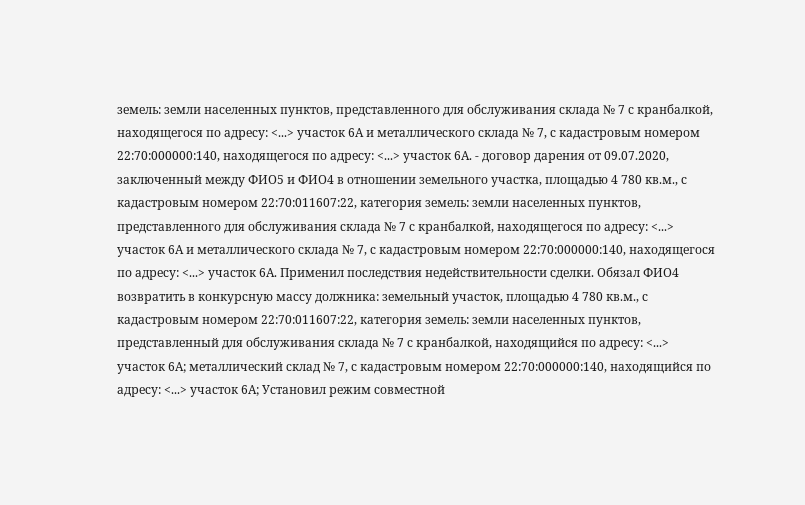земель: земли населенных пунктов, представленного для обслуживания склада № 7 с кранбалкой, находящегося по адресу: <...> участок 6А и металлического склада № 7, с кадастровым номером 22:70:000000:140, находящегося по адресу: <...> участок 6А. - договор дарения от 09.07.2020, заключенный между ФИО5 и ФИО4 в отношении земельного участка, площадью 4 780 кв.м., с кадастровым номером 22:70:011607:22, категория земель: земли населенных пунктов, представленного для обслуживания склада № 7 с кранбалкой, находящегося по адресу: <...> участок 6А и металлического склада № 7, с кадастровым номером 22:70:000000:140, находящегося по адресу: <...> участок 6А. Применил последствия недействительности сделки. Обязал ФИО4 возвратить в конкурсную массу должника: земельный участок, площадью 4 780 кв.м., с кадастровым номером 22:70:011607:22, категория земель: земли населенных пунктов, представленный для обслуживания склада № 7 с кранбалкой, находящийся по адресу: <...> участок 6А; металлический склад № 7, с кадастровым номером 22:70:000000:140, находящийся по адресу: <...> участок 6А; Установил режим совместной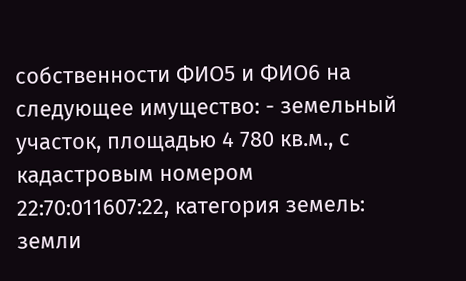собственности ФИО5 и ФИО6 на следующее имущество: - земельный участок, площадью 4 780 кв.м., с кадастровым номером 22:70:011607:22, категория земель: земли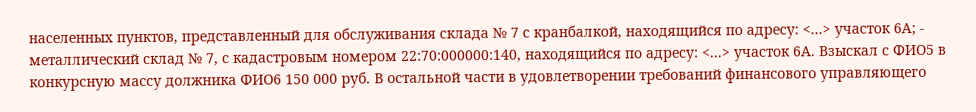населенных пунктов, представленный для обслуживания склада № 7 с кранбалкой, находящийся по адресу: <...> участок 6А; - металлический склад № 7, с кадастровым номером 22:70:000000:140, находящийся по адресу: <...> участок 6А. Взыскал с ФИО5 в конкурсную массу должника ФИО6 150 000 руб. В остальной части в удовлетворении требований финансового управляющего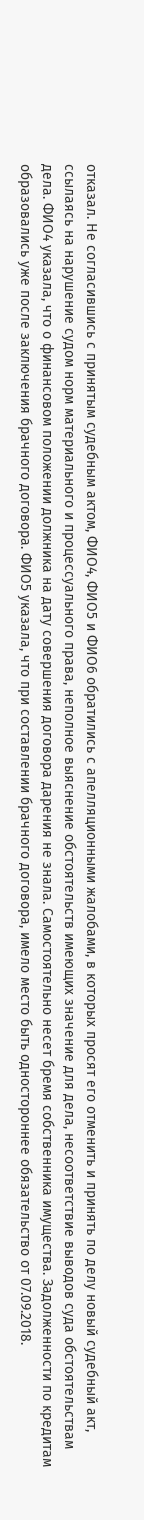отказал. Не согласившись с принятым судебным актом, ФИО4, ФИО5 и ФИО6 обратились с апелляционными жалобами, в которых просят его отменить и принять по делу новый судебный акт, ссылаясь на нарушение судом норм материального и процессуального права, неполное выяснение обстоятельств имеющих значение для дела, несоответствие выводов суда обстоятельствам дела. ФИО4 указала, что о финансовом положении должника на дату совершения договора дарения не знала. Самостоятельно несет бремя собственника имущества. Задолженности по кредитам образовались уже после заключения брачного договора. ФИО5 указала, что при составлении брачного договора, имело место быть одностороннее обязательство от 07.09.2018.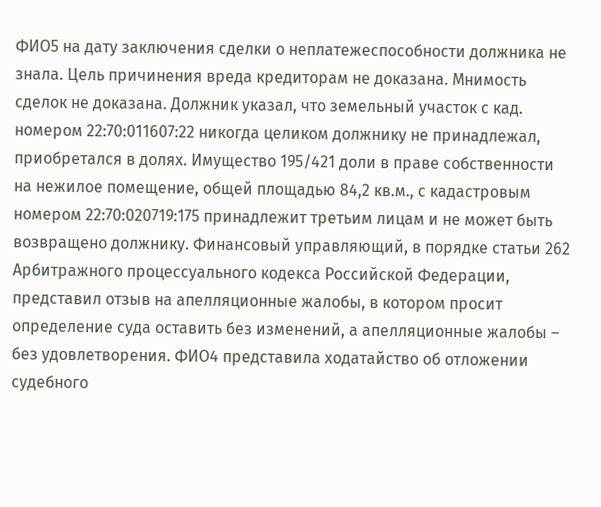ФИО5 на дату заключения сделки о неплатежеспособности должника не знала. Цель причинения вреда кредиторам не доказана. Мнимость сделок не доказана. Должник указал, что земельный участок с кад. номером 22:70:011607:22 никогда целиком должнику не принадлежал, приобретался в долях. Имущество 195/421 доли в праве собственности на нежилое помещение, общей площадью 84,2 кв.м., с кадастровым номером 22:70:020719:175 принадлежит третьим лицам и не может быть возвращено должнику. Финансовый управляющий, в порядке статьи 262 Арбитражного процессуального кодекса Российской Федерации, представил отзыв на апелляционные жалобы, в котором просит определение суда оставить без изменений, а апелляционные жалобы – без удовлетворения. ФИО4 представила ходатайство об отложении судебного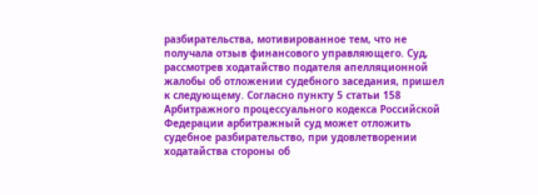разбирательства, мотивированное тем, что не получала отзыв финансового управляющего. Суд, рассмотрев ходатайство подателя апелляционной жалобы об отложении судебного заседания, пришел к следующему. Согласно пункту 5 статьи 158 Арбитражного процессуального кодекса Российской Федерации арбитражный суд может отложить судебное разбирательство, при удовлетворении ходатайства стороны об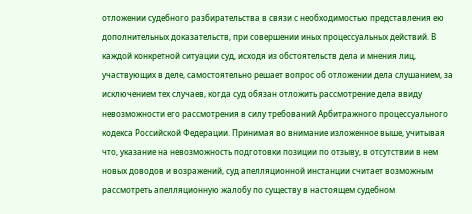отложении судебного разбирательства в связи с необходимостью представления ею дополнительных доказательств, при совершении иных процессуальных действий. В каждой конкретной ситуации суд, исходя из обстоятельств дела и мнения лиц, участвующих в деле, самостоятельно решает вопрос об отложении дела слушанием, за исключением тех случаев, когда суд обязан отложить рассмотрение дела ввиду невозможности его рассмотрения в силу требований Арбитражного процессуального кодекса Российской Федерации. Принимая во внимание изложенное выше, учитывая что, указание на невозможность подготовки позиции по отзыву, в отсутствии в нем новых доводов и возражений, суд апелляционной инстанции считает возможным рассмотреть апелляционную жалобу по существу в настоящем судебном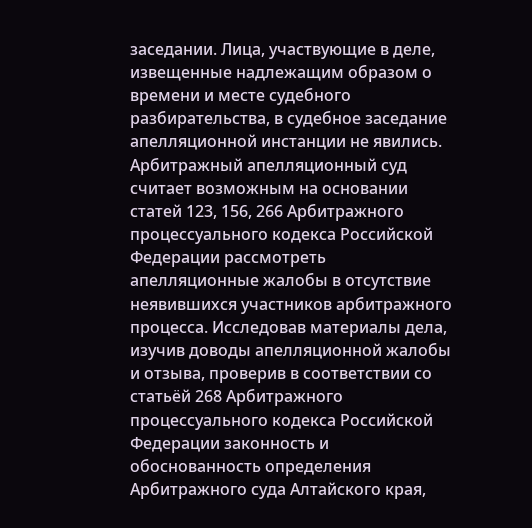заседании. Лица, участвующие в деле, извещенные надлежащим образом о времени и месте судебного разбирательства, в судебное заседание апелляционной инстанции не явились. Арбитражный апелляционный суд считает возможным на основании статей 123, 156, 266 Арбитражного процессуального кодекса Российской Федерации рассмотреть апелляционные жалобы в отсутствие неявившихся участников арбитражного процесса. Исследовав материалы дела, изучив доводы апелляционной жалобы и отзыва, проверив в соответствии со статьёй 268 Арбитражного процессуального кодекса Российской Федерации законность и обоснованность определения Арбитражного суда Алтайского края,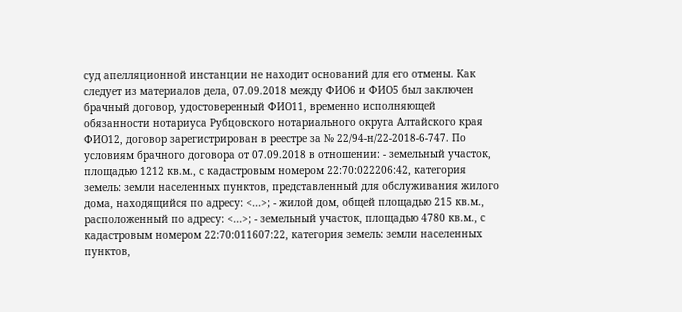суд апелляционной инстанции не находит оснований для его отмены. Как следует из материалов дела, 07.09.2018 между ФИО6 и ФИО5 был заключен брачный договор, удостоверенный ФИО11, временно исполняющей обязанности нотариуса Рубцовского нотариального округа Алтайского края ФИО12, договор зарегистрирован в реестре за № 22/94-н/22-2018-6-747. По условиям брачного договора от 07.09.2018 в отношении: - земельный участок, площадью 1212 кв.м., с кадастровым номером 22:70:022206:42, категория земель: земли населенных пунктов, представленный для обслуживания жилого дома, находящийся по адресу: <...>; - жилой дом, общей площадью 215 кв.м., расположенный по адресу: <...>; - земельный участок, площадью 4780 кв.м., с кадастровым номером 22:70:011607:22, категория земель: земли населенных пунктов,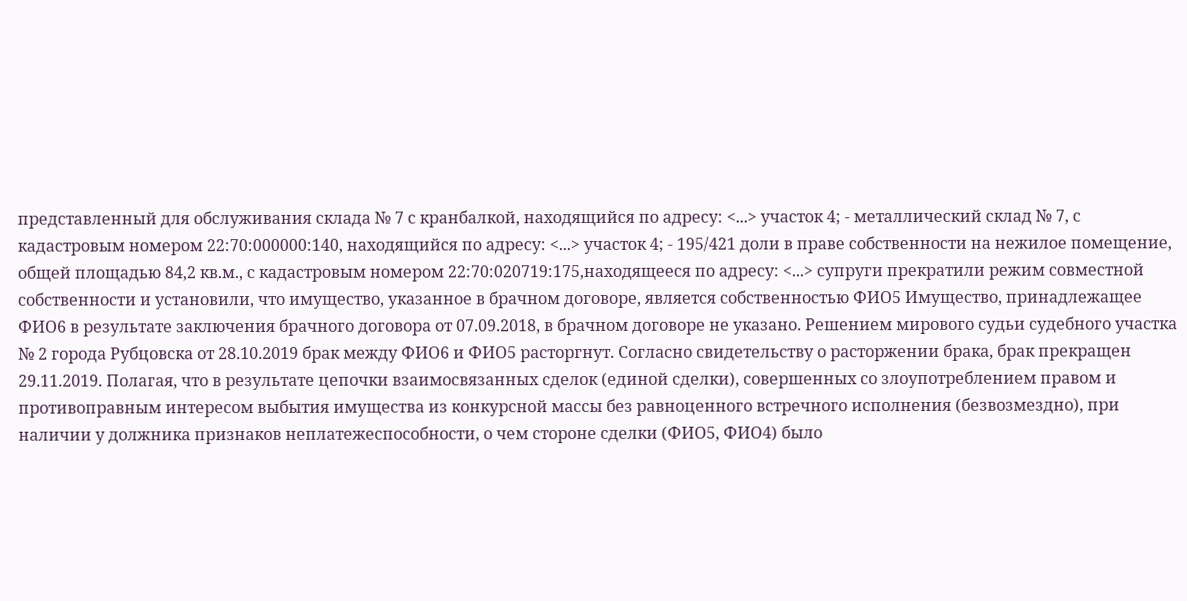представленный для обслуживания склада № 7 с кранбалкой, находящийся по адресу: <...> участок 4; - металлический склад № 7, с кадастровым номером 22:70:000000:140, находящийся по адресу: <...> участок 4; - 195/421 доли в праве собственности на нежилое помещение, общей площадью 84,2 кв.м., с кадастровым номером 22:70:020719:175,находящееся по адресу: <...> супруги прекратили режим совместной собственности и установили, что имущество, указанное в брачном договоре, является собственностью ФИО5 Имущество, принадлежащее ФИО6 в результате заключения брачного договора от 07.09.2018, в брачном договоре не указано. Решением мирового судьи судебного участка № 2 города Рубцовска от 28.10.2019 брак между ФИО6 и ФИО5 расторгнут. Согласно свидетельству о расторжении брака, брак прекращен 29.11.2019. Полагая, что в результате цепочки взаимосвязанных сделок (единой сделки), совершенных со злоупотреблением правом и противоправным интересом выбытия имущества из конкурсной массы без равноценного встречного исполнения (безвозмездно), при наличии у должника признаков неплатежеспособности, о чем стороне сделки (ФИО5, ФИО4) было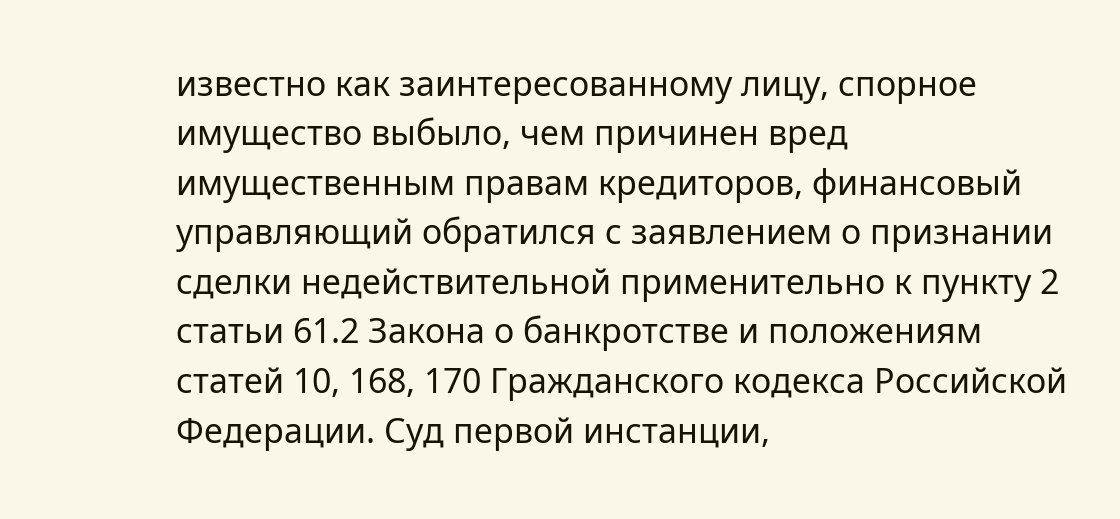известно как заинтересованному лицу, спорное имущество выбыло, чем причинен вред имущественным правам кредиторов, финансовый управляющий обратился с заявлением о признании сделки недействительной применительно к пункту 2 статьи 61.2 Закона о банкротстве и положениям статей 10, 168, 170 Гражданского кодекса Российской Федерации. Суд первой инстанции,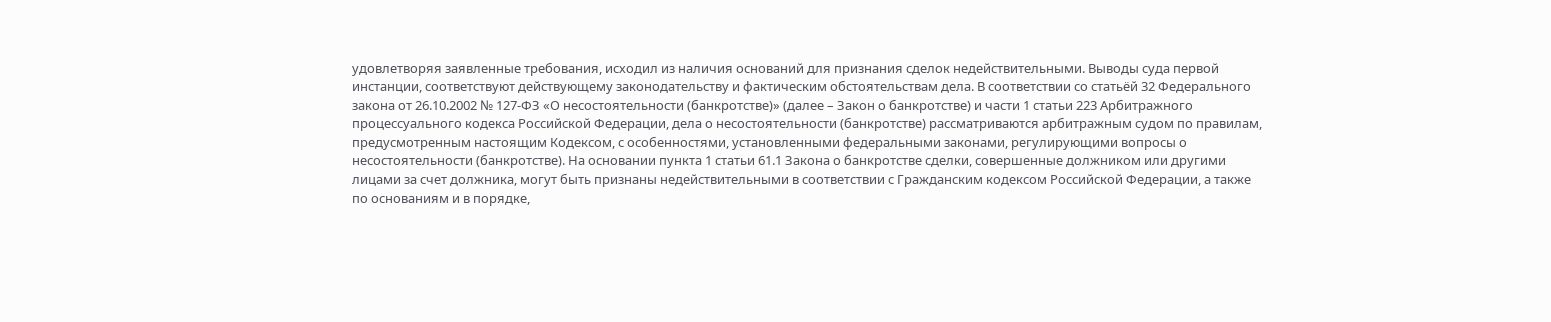удовлетворяя заявленные требования, исходил из наличия оснований для признания сделок недействительными. Выводы суда первой инстанции, соответствуют действующему законодательству и фактическим обстоятельствам дела. В соответствии со статьёй 32 Федерального закона от 26.10.2002 № 127-ФЗ «О несостоятельности (банкротстве)» (далее – Закон о банкротстве) и части 1 статьи 223 Арбитражного процессуального кодекса Российской Федерации, дела о несостоятельности (банкротстве) рассматриваются арбитражным судом по правилам, предусмотренным настоящим Кодексом, с особенностями, установленными федеральными законами, регулирующими вопросы о несостоятельности (банкротстве). На основании пункта 1 статьи 61.1 Закона о банкротстве сделки, совершенные должником или другими лицами за счет должника, могут быть признаны недействительными в соответствии с Гражданским кодексом Российской Федерации, а также по основаниям и в порядке,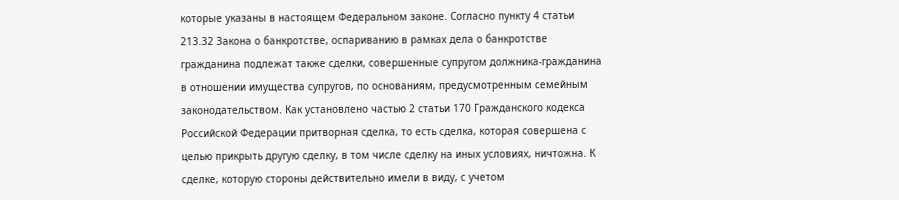которые указаны в настоящем Федеральном законе. Согласно пункту 4 статьи 213.32 Закона о банкротстве, оспариванию в рамках дела о банкротстве гражданина подлежат также сделки, совершенные супругом должника-гражданина в отношении имущества супругов, по основаниям, предусмотренным семейным законодательством. Как установлено частью 2 статьи 170 Гражданского кодекса Российской Федерации притворная сделка, то есть сделка, которая совершена с целью прикрыть другую сделку, в том числе сделку на иных условиях, ничтожна. К сделке, которую стороны действительно имели в виду, с учетом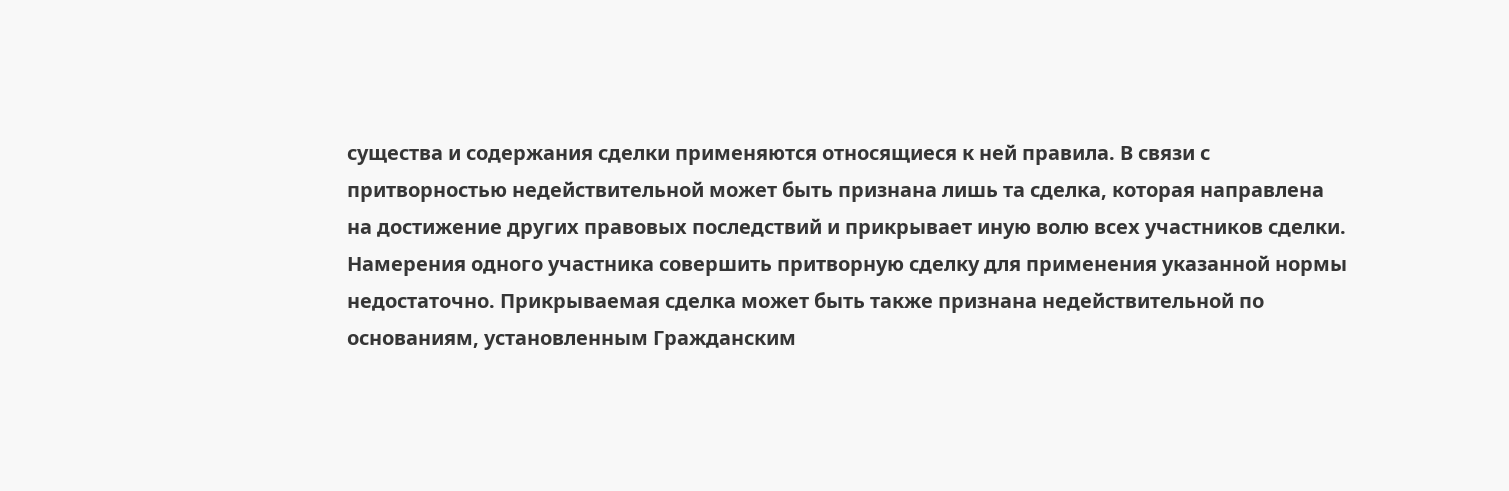существа и содержания сделки применяются относящиеся к ней правила. В связи с притворностью недействительной может быть признана лишь та сделка, которая направлена на достижение других правовых последствий и прикрывает иную волю всех участников сделки. Намерения одного участника совершить притворную сделку для применения указанной нормы недостаточно. Прикрываемая сделка может быть также признана недействительной по основаниям, установленным Гражданским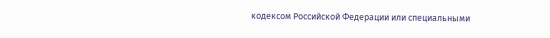кодексом Российской Федерации или специальными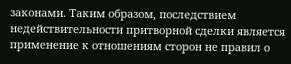законами. Таким образом, последствием недействительности притворной сделки является применение к отношениям сторон не правил о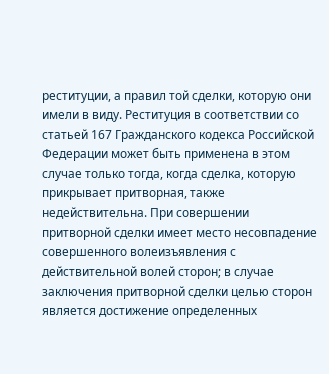реституции, а правил той сделки, которую они имели в виду. Реституция в соответствии со статьей 167 Гражданского кодекса Российской Федерации может быть применена в этом случае только тогда, когда сделка, которую прикрывает притворная, также недействительна. При совершении притворной сделки имеет место несовпадение совершенного волеизъявления с действительной волей сторон; в случае заключения притворной сделки целью сторон является достижение определенных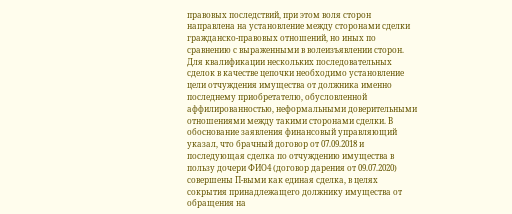правовых последствий, при этом воля сторон направлена на установление между сторонами сделки гражданско-правовых отношений, но иных по сравнению с выраженными в волеизъявлении сторон. Для квалификации нескольких последовательных сделок в качестве цепочки необходимо установление цели отчуждения имущества от должника именно последнему приобретателю, обусловленной аффилированностью, неформальными доверительными отношениями между такими сторонами сделки. В обоснование заявления финансовый управляющий указал, что брачный договор от 07.09.2018 и последующая сделка по отчуждению имущества в пользу дочери ФИО4 (договор дарения от 09.07.2020) совершены П-выми как единая сделка, в целях сокрытия принадлежащего должнику имущества от обращения на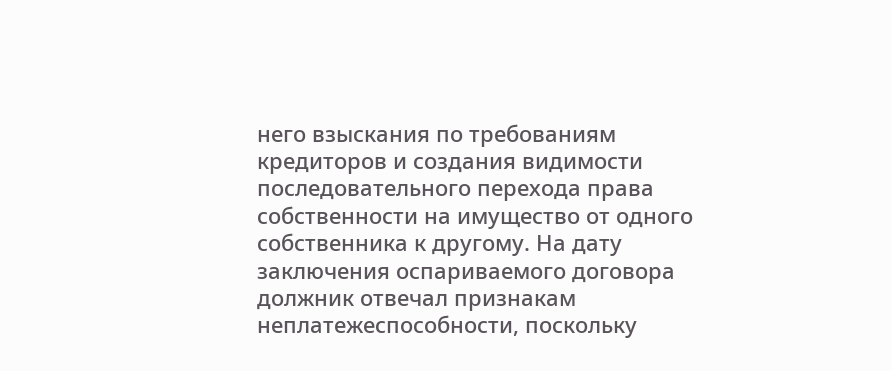него взыскания по требованиям кредиторов и создания видимости последовательного перехода права собственности на имущество от одного собственника к другому. На дату заключения оспариваемого договора должник отвечал признакам неплатежеспособности, поскольку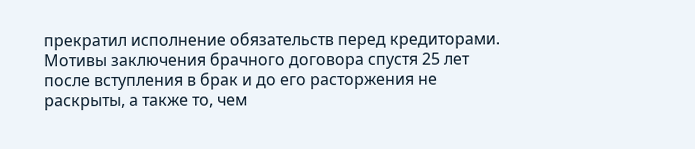прекратил исполнение обязательств перед кредиторами. Мотивы заключения брачного договора спустя 25 лет после вступления в брак и до его расторжения не раскрыты, а также то, чем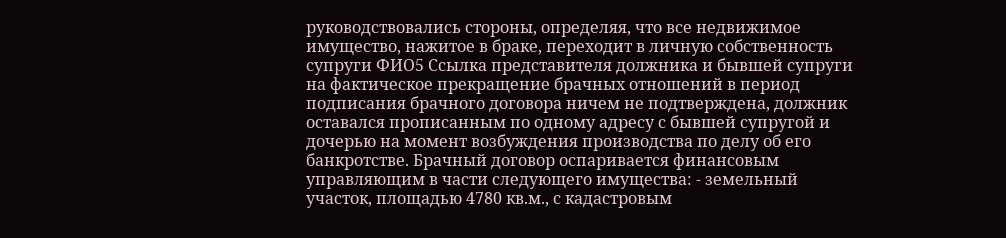руководствовались стороны, определяя, что все недвижимое имущество, нажитое в браке, переходит в личную собственность супруги ФИО5 Ссылка представителя должника и бывшей супруги на фактическое прекращение брачных отношений в период подписания брачного договора ничем не подтверждена, должник оставался прописанным по одному адресу с бывшей супругой и дочерью на момент возбуждения производства по делу об его банкротстве. Брачный договор оспаривается финансовым управляющим в части следующего имущества: - земельный участок, площадью 4780 кв.м., с кадастровым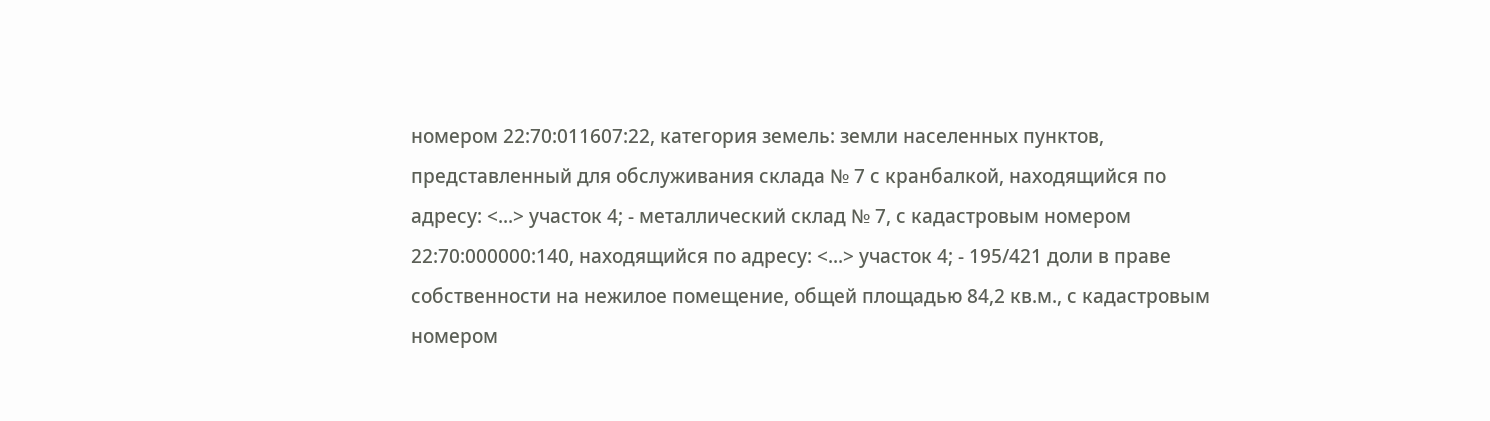номером 22:70:011607:22, категория земель: земли населенных пунктов, представленный для обслуживания склада № 7 с кранбалкой, находящийся по адресу: <...> участок 4; - металлический склад № 7, с кадастровым номером 22:70:000000:140, находящийся по адресу: <...> участок 4; - 195/421 доли в праве собственности на нежилое помещение, общей площадью 84,2 кв.м., с кадастровым номером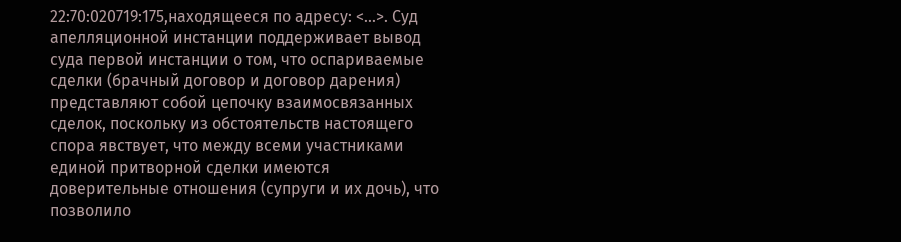22:70:020719:175,находящееся по адресу: <...>. Суд апелляционной инстанции поддерживает вывод суда первой инстанции о том, что оспариваемые сделки (брачный договор и договор дарения) представляют собой цепочку взаимосвязанных сделок, поскольку из обстоятельств настоящего спора явствует, что между всеми участниками единой притворной сделки имеются доверительные отношения (супруги и их дочь), что позволило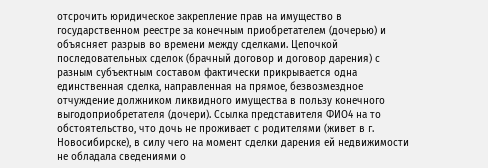отсрочить юридическое закрепление прав на имущество в государственном реестре за конечным приобретателем (дочерью) и объясняет разрыв во времени между сделками. Цепочкой последовательных сделок (брачный договор и договор дарения) с разным субъектным составом фактически прикрывается одна единственная сделка, направленная на прямое, безвозмездное отчуждение должником ликвидного имущества в пользу конечного выгодоприобретателя (дочери). Ссылка представителя ФИО4 на то обстоятельство, что дочь не проживает с родителями (живет в г. Новосибирске), в силу чего на момент сделки дарения ей недвижимости не обладала сведениями о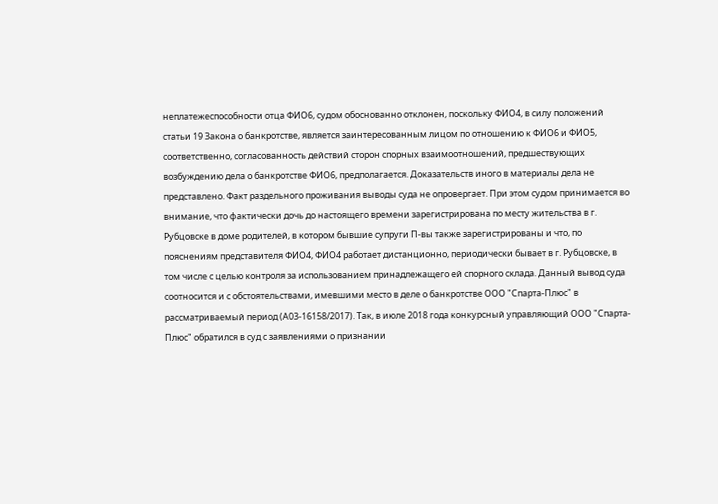неплатежеспособности отца ФИО6, судом обоснованно отклонен, поскольку ФИО4, в силу положений статьи 19 Закона о банкротстве, является заинтересованным лицом по отношению к ФИО6 и ФИО5, соответственно, согласованность действий сторон спорных взаимоотношений, предшествующих возбуждению дела о банкротстве ФИО6, предполагается. Доказательств иного в материалы дела не представлено. Факт раздельного проживания выводы суда не опровергает. При этом судом принимается во внимание, что фактически дочь до настоящего времени зарегистрирована по месту жительства в г. Рубцовске в доме родителей, в котором бывшие супруги П-вы также зарегистрированы и что, по пояснениям представителя ФИО4, ФИО4 работает дистанционно, периодически бывает в г. Рубцовске, в том числе с целью контроля за использованием принадлежащего ей спорного склада. Данный вывод суда соотносится и с обстоятельствами, имевшими место в деле о банкротстве ООО "Спарта-Плюс" в рассматриваемый период (А03-16158/2017). Так, в июле 2018 года конкурсный управляющий ООО "Спарта-Плюс" обратился в суд с заявлениями о признании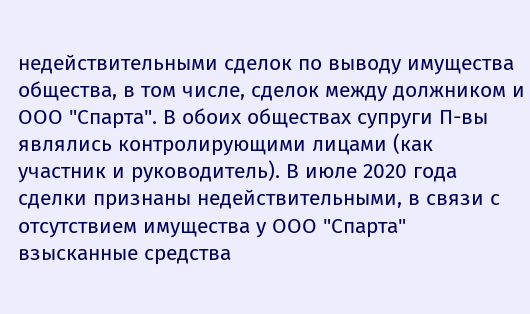недействительными сделок по выводу имущества общества, в том числе, сделок между должником и ООО "Спарта". В обоих обществах супруги П-вы являлись контролирующими лицами (как участник и руководитель). В июле 2020 года сделки признаны недействительными, в связи с отсутствием имущества у ООО "Спарта" взысканные средства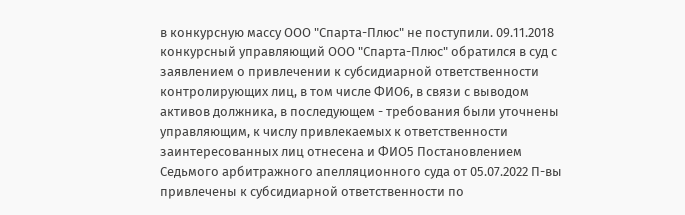в конкурсную массу ООО "Спарта-Плюс" не поступили. 09.11.2018 конкурсный управляющий ООО "Спарта-Плюс" обратился в суд с заявлением о привлечении к субсидиарной ответственности контролирующих лиц, в том числе ФИО6, в связи с выводом активов должника, в последующем - требования были уточнены управляющим, к числу привлекаемых к ответственности заинтересованных лиц отнесена и ФИО5 Постановлением Седьмого арбитражного апелляционного суда от 05.07.2022 П-вы привлечены к субсидиарной ответственности по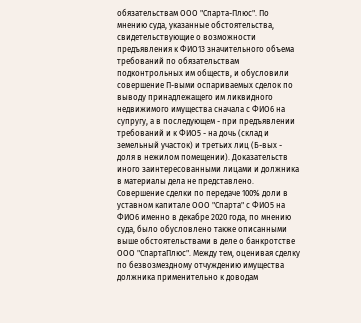обязательствам ООО "Спарта-Плюс". По мнению суда, указанные обстоятельства, свидетельствующие о возможности предъявления к ФИО13 значительного объема требований по обязательствам подконтрольных им обществ, и обусловили совершение П-выми оспариваемых сделок по выводу принадлежащего им ликвидного недвижимого имущества сначала с ФИО6 на супругу, а в последующем - при предъявлении требований и к ФИО5 - на дочь (склад и земельный участок) и третьих лиц (Б-вых - доля в нежилом помещении). Доказательств иного заинтересованными лицами и должника в материалы дела не представлено. Совершение сделки по передаче 100% доли в уставном капитале ООО "Спарта" с ФИО5 на ФИО6 именно в декабре 2020 года, по мнению суда, было обусловлено также описанными выше обстоятельствами в деле о банкротстве ООО "СпартаПлюс". Между тем, оценивая сделку по безвозмездному отчуждению имущества должника применительно к доводам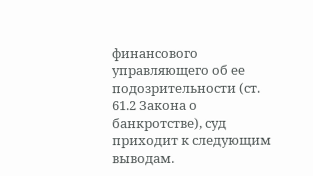финансового управляющего об ее подозрительности (ст. 61.2 Закона о банкротстве), суд приходит к следующим выводам.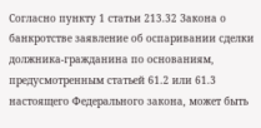Согласно пункту 1 статьи 213.32 Закона о банкротстве заявление об оспаривании сделки должника-гражданина по основаниям, предусмотренным статьей 61.2 или 61.3 настоящего Федерального закона, может быть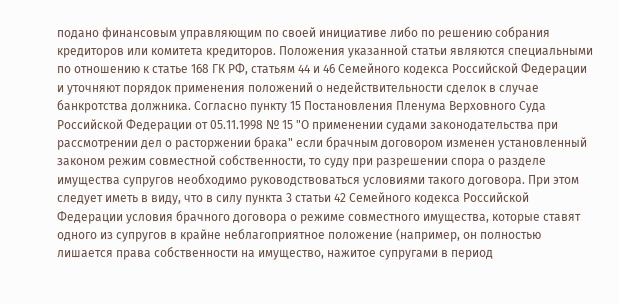подано финансовым управляющим по своей инициативе либо по решению собрания кредиторов или комитета кредиторов. Положения указанной статьи являются специальными по отношению к статье 168 ГК РФ, статьям 44 и 46 Семейного кодекса Российской Федерации и уточняют порядок применения положений о недействительности сделок в случае банкротства должника. Согласно пункту 15 Постановления Пленума Верховного Суда Российской Федерации от 05.11.1998 № 15 "О применении судами законодательства при рассмотрении дел о расторжении брака" если брачным договором изменен установленный законом режим совместной собственности, то суду при разрешении спора о разделе имущества супругов необходимо руководствоваться условиями такого договора. При этом следует иметь в виду, что в силу пункта 3 статьи 42 Семейного кодекса Российской Федерации условия брачного договора о режиме совместного имущества, которые ставят одного из супругов в крайне неблагоприятное положение (например, он полностью лишается права собственности на имущество, нажитое супругами в период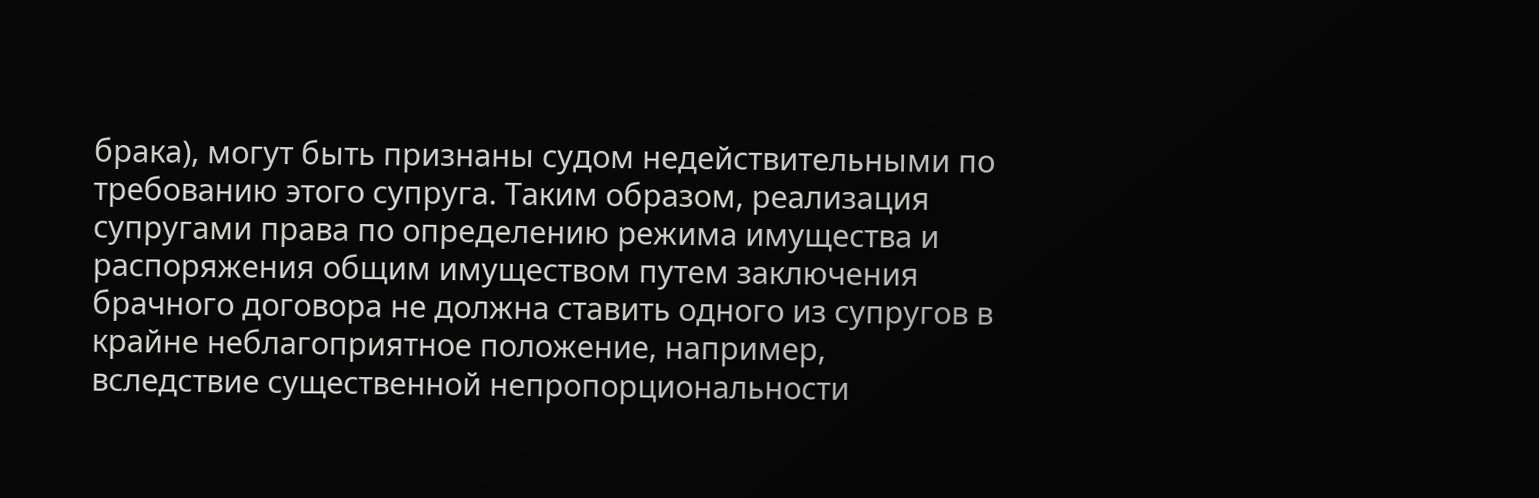брака), могут быть признаны судом недействительными по требованию этого супруга. Таким образом, реализация супругами права по определению режима имущества и распоряжения общим имуществом путем заключения брачного договора не должна ставить одного из супругов в крайне неблагоприятное положение, например, вследствие существенной непропорциональности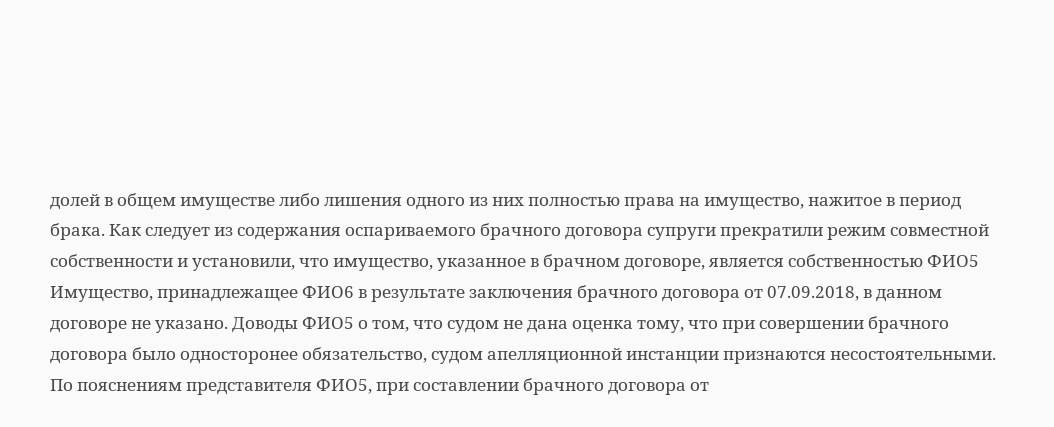долей в общем имуществе либо лишения одного из них полностью права на имущество, нажитое в период брака. Как следует из содержания оспариваемого брачного договора супруги прекратили режим совместной собственности и установили, что имущество, указанное в брачном договоре, является собственностью ФИО5 Имущество, принадлежащее ФИО6 в результате заключения брачного договора от 07.09.2018, в данном договоре не указано. Доводы ФИО5 о том, что судом не дана оценка тому, что при совершении брачного договора было односторонее обязательство, судом апелляционной инстанции признаются несостоятельными. По пояснениям представителя ФИО5, при составлении брачного договора от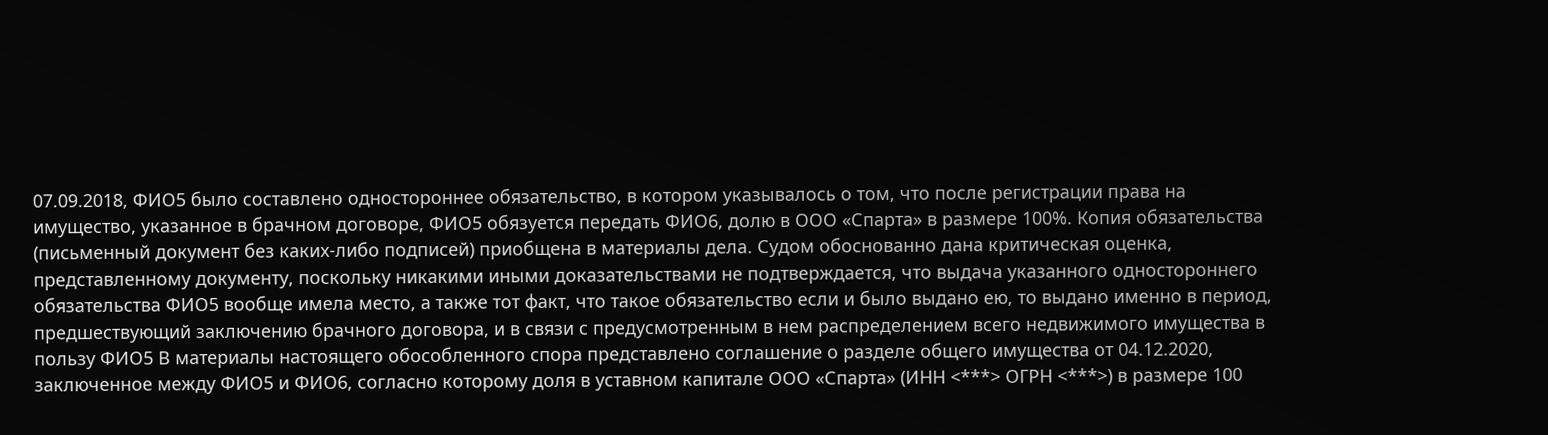07.09.2018, ФИО5 было составлено одностороннее обязательство, в котором указывалось о том, что после регистрации права на имущество, указанное в брачном договоре, ФИО5 обязуется передать ФИО6, долю в ООО «Спарта» в размере 100%. Копия обязательства (письменный документ без каких-либо подписей) приобщена в материалы дела. Судом обоснованно дана критическая оценка, представленному документу, поскольку никакими иными доказательствами не подтверждается, что выдача указанного одностороннего обязательства ФИО5 вообще имела место, а также тот факт, что такое обязательство если и было выдано ею, то выдано именно в период, предшествующий заключению брачного договора, и в связи с предусмотренным в нем распределением всего недвижимого имущества в пользу ФИО5 В материалы настоящего обособленного спора представлено соглашение о разделе общего имущества от 04.12.2020, заключенное между ФИО5 и ФИО6, согласно которому доля в уставном капитале ООО «Спарта» (ИНН <***> ОГРН <***>) в размере 100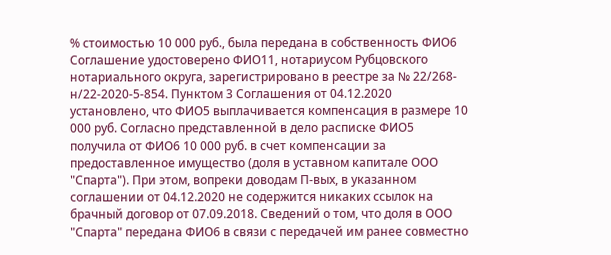% стоимостью 10 000 руб., была передана в собственность ФИО6 Соглашение удостоверено ФИО11, нотариусом Рубцовского нотариального округа, зарегистрировано в реестре за № 22/268-н/22-2020-5-854. Пунктом 3 Соглашения от 04.12.2020 установлено, что ФИО5 выплачивается компенсация в размере 10 000 руб. Согласно представленной в дело расписке ФИО5 получила от ФИО6 10 000 руб. в счет компенсации за предоставленное имущество (доля в уставном капитале ООО "Спарта"). При этом, вопреки доводам П-вых, в указанном соглашении от 04.12.2020 не содержится никаких ссылок на брачный договор от 07.09.2018. Сведений о том, что доля в ООО "Спарта" передана ФИО6 в связи с передачей им ранее совместно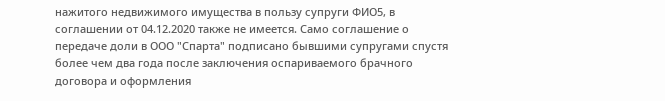нажитого недвижимого имущества в пользу супруги ФИО5, в соглашении от 04.12.2020 также не имеется. Само соглашение о передаче доли в ООО "Спарта" подписано бывшими супругами спустя более чем два года после заключения оспариваемого брачного договора и оформления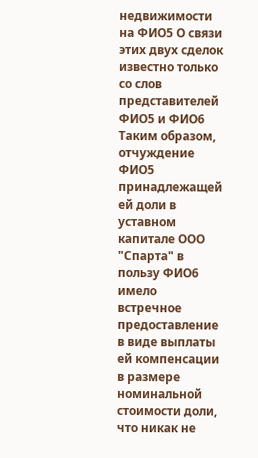недвижимости на ФИО5 О связи этих двух сделок известно только со слов представителей ФИО5 и ФИО6 Таким образом, отчуждение ФИО5 принадлежащей ей доли в уставном капитале ООО "Спарта" в пользу ФИО6 имело встречное предоставление в виде выплаты ей компенсации в размере номинальной стоимости доли, что никак не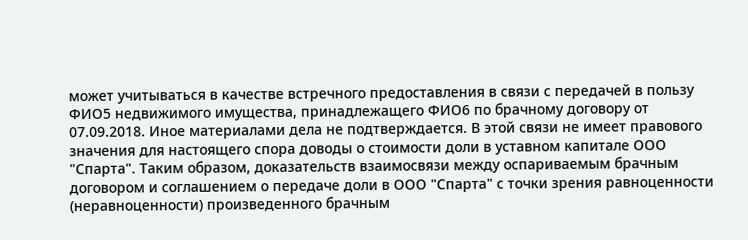может учитываться в качестве встречного предоставления в связи с передачей в пользу ФИО5 недвижимого имущества, принадлежащего ФИО6 по брачному договору от 07.09.2018. Иное материалами дела не подтверждается. В этой связи не имеет правового значения для настоящего спора доводы о стоимости доли в уставном капитале ООО "Спарта". Таким образом, доказательств взаимосвязи между оспариваемым брачным договором и соглашением о передаче доли в ООО "Спарта" с точки зрения равноценности (неравноценности) произведенного брачным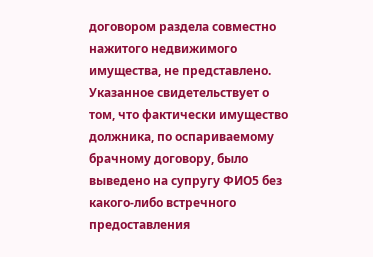договором раздела совместно нажитого недвижимого имущества, не представлено. Указанное свидетельствует о том, что фактически имущество должника, по оспариваемому брачному договору, было выведено на супругу ФИО5 без какого-либо встречного предоставления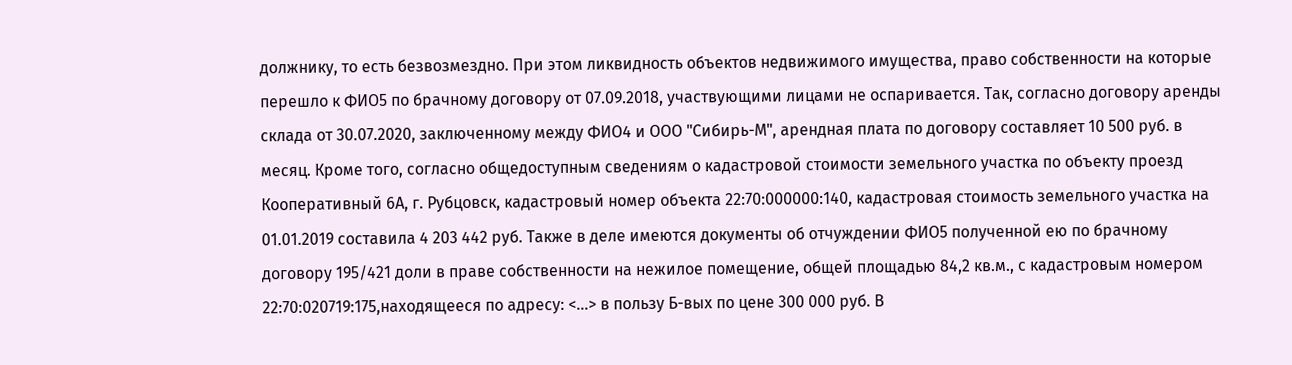должнику, то есть безвозмездно. При этом ликвидность объектов недвижимого имущества, право собственности на которые перешло к ФИО5 по брачному договору от 07.09.2018, участвующими лицами не оспаривается. Так, согласно договору аренды склада от 30.07.2020, заключенному между ФИО4 и ООО "Сибирь-М", арендная плата по договору составляет 10 500 руб. в месяц. Кроме того, согласно общедоступным сведениям о кадастровой стоимости земельного участка по объекту проезд Кооперативный 6А, г. Рубцовск, кадастровый номер объекта 22:70:000000:140, кадастровая стоимость земельного участка на 01.01.2019 составила 4 203 442 руб. Также в деле имеются документы об отчуждении ФИО5 полученной ею по брачному договору 195/421 доли в праве собственности на нежилое помещение, общей площадью 84,2 кв.м., с кадастровым номером 22:70:020719:175,находящееся по адресу: <...> в пользу Б-вых по цене 300 000 руб. В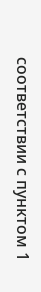соответствии с пунктом 1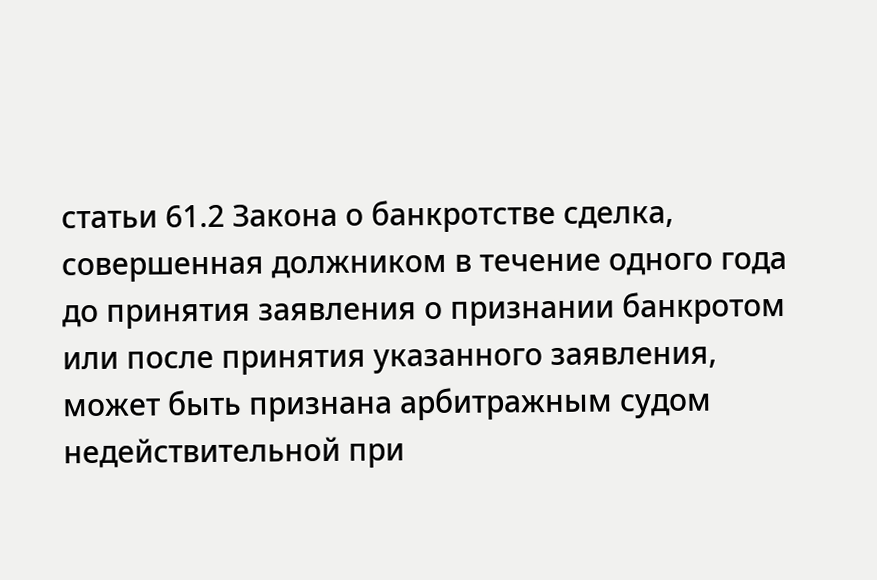статьи 61.2 Закона о банкротстве сделка, совершенная должником в течение одного года до принятия заявления о признании банкротом или после принятия указанного заявления, может быть признана арбитражным судом недействительной при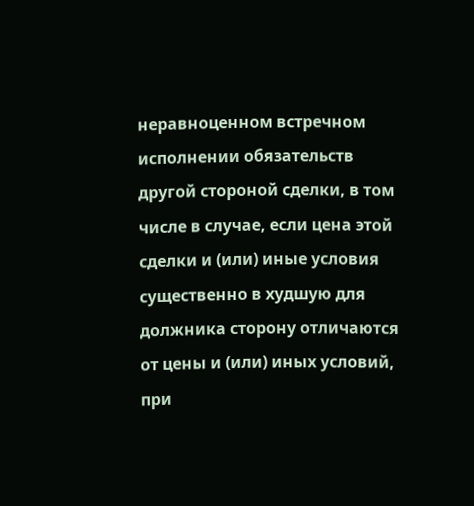неравноценном встречном исполнении обязательств другой стороной сделки, в том числе в случае, если цена этой сделки и (или) иные условия существенно в худшую для должника сторону отличаются от цены и (или) иных условий, при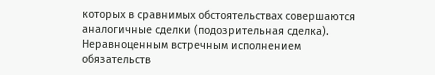которых в сравнимых обстоятельствах совершаются аналогичные сделки (подозрительная сделка). Неравноценным встречным исполнением обязательств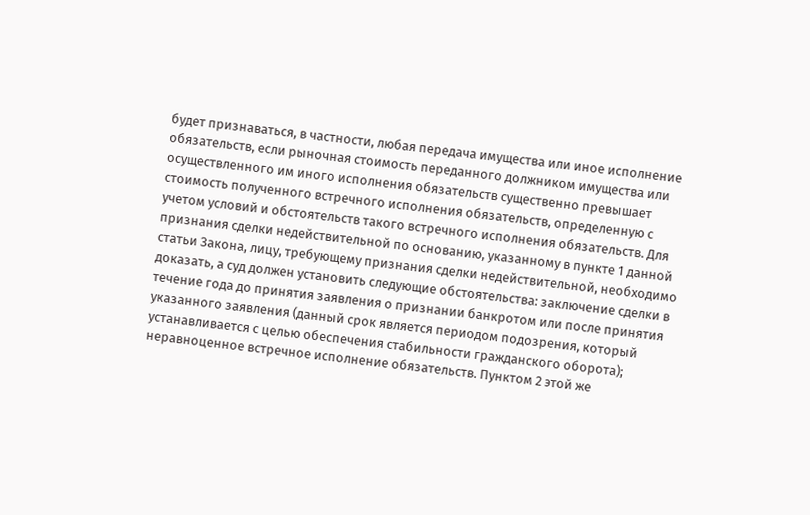будет признаваться, в частности, любая передача имущества или иное исполнение обязательств, если рыночная стоимость переданного должником имущества или осуществленного им иного исполнения обязательств существенно превышает стоимость полученного встречного исполнения обязательств, определенную с учетом условий и обстоятельств такого встречного исполнения обязательств. Для признания сделки недействительной по основанию, указанному в пункте 1 данной статьи Закона, лицу, требующему признания сделки недействительной, необходимо доказать, а суд должен установить следующие обстоятельства: заключение сделки в течение года до принятия заявления о признании банкротом или после принятия указанного заявления (данный срок является периодом подозрения, который устанавливается с целью обеспечения стабильности гражданского оборота); неравноценное встречное исполнение обязательств. Пунктом 2 этой же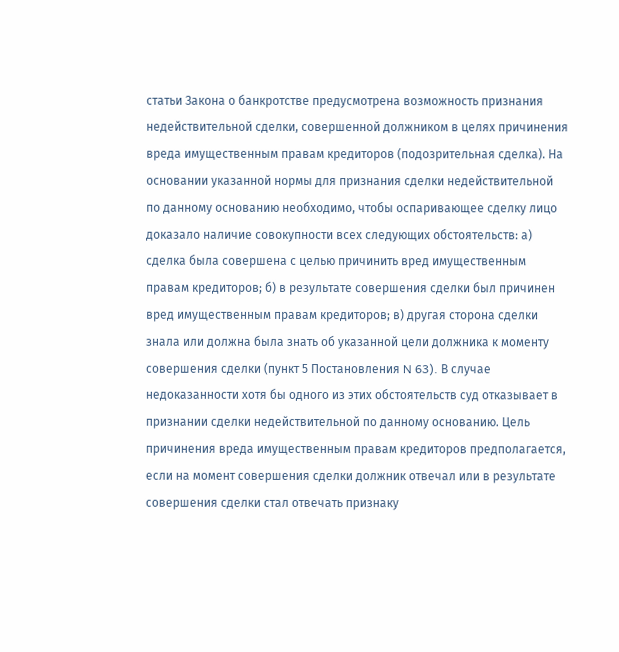статьи Закона о банкротстве предусмотрена возможность признания недействительной сделки, совершенной должником в целях причинения вреда имущественным правам кредиторов (подозрительная сделка). На основании указанной нормы для признания сделки недействительной по данному основанию необходимо, чтобы оспаривающее сделку лицо доказало наличие совокупности всех следующих обстоятельств: а) сделка была совершена с целью причинить вред имущественным правам кредиторов; б) в результате совершения сделки был причинен вред имущественным правам кредиторов; в) другая сторона сделки знала или должна была знать об указанной цели должника к моменту совершения сделки (пункт 5 Постановления N 63). В случае недоказанности хотя бы одного из этих обстоятельств суд отказывает в признании сделки недействительной по данному основанию. Цель причинения вреда имущественным правам кредиторов предполагается, если на момент совершения сделки должник отвечал или в результате совершения сделки стал отвечать признаку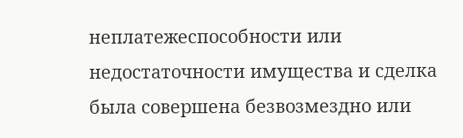неплатежеспособности или недостаточности имущества и сделка была совершена безвозмездно или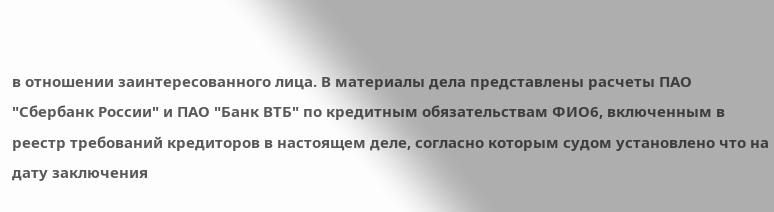в отношении заинтересованного лица. В материалы дела представлены расчеты ПАО "Сбербанк России" и ПАО "Банк ВТБ" по кредитным обязательствам ФИО6, включенным в реестр требований кредиторов в настоящем деле, согласно которым судом установлено что на дату заключения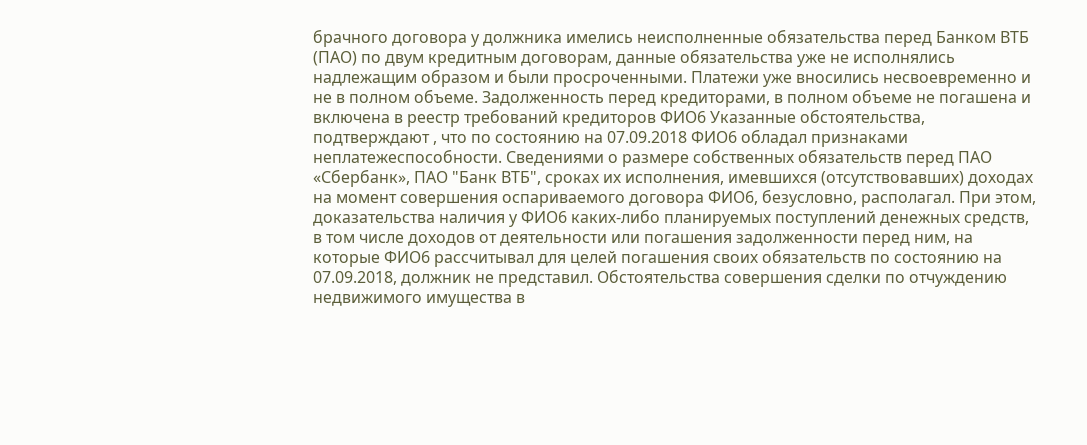брачного договора у должника имелись неисполненные обязательства перед Банком ВТБ (ПАО) по двум кредитным договорам, данные обязательства уже не исполнялись надлежащим образом и были просроченными. Платежи уже вносились несвоевременно и не в полном объеме. Задолженность перед кредиторами, в полном объеме не погашена и включена в реестр требований кредиторов ФИО6 Указанные обстоятельства, подтверждают , что по состоянию на 07.09.2018 ФИО6 обладал признаками неплатежеспособности. Сведениями о размере собственных обязательств перед ПАО «Сбербанк», ПАО "Банк ВТБ", сроках их исполнения, имевшихся (отсутствовавших) доходах на момент совершения оспариваемого договора ФИО6, безусловно, располагал. При этом, доказательства наличия у ФИО6 каких-либо планируемых поступлений денежных средств, в том числе доходов от деятельности или погашения задолженности перед ним, на которые ФИО6 рассчитывал для целей погашения своих обязательств по состоянию на 07.09.2018, должник не представил. Обстоятельства совершения сделки по отчуждению недвижимого имущества в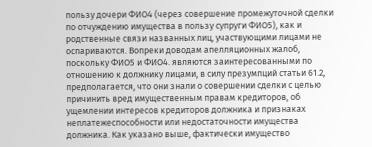пользу дочери ФИО4 (через совершение промежуточной сделки по отчуждению имущества в пользу супруги ФИО5), как и родственные связи названных лиц, участвующими лицами не оспариваются. Вопреки доводам апелляционных жалоб, поскольку ФИО5 и ФИО4. являются заинтересованными по отношению к должнику лицами, в силу презумпций статьи 61.2, предполагается, что они знали о совершении сделки с целью причинить вред имущественным правам кредиторов, об ущемлении интересов кредиторов должника и признаках неплатежеспособности или недостаточности имущества должника. Как указано выше, фактически имущество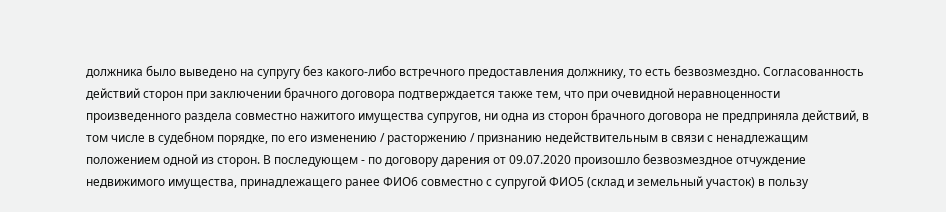должника было выведено на супругу без какого-либо встречного предоставления должнику, то есть безвозмездно. Согласованность действий сторон при заключении брачного договора подтверждается также тем, что при очевидной неравноценности произведенного раздела совместно нажитого имущества супругов, ни одна из сторон брачного договора не предприняла действий, в том числе в судебном порядке, по его изменению / расторжению / признанию недействительным в связи с ненадлежащим положением одной из сторон. В последующем - по договору дарения от 09.07.2020 произошло безвозмездное отчуждение недвижимого имущества, принадлежащего ранее ФИО6 совместно с супругой ФИО5 (склад и земельный участок) в пользу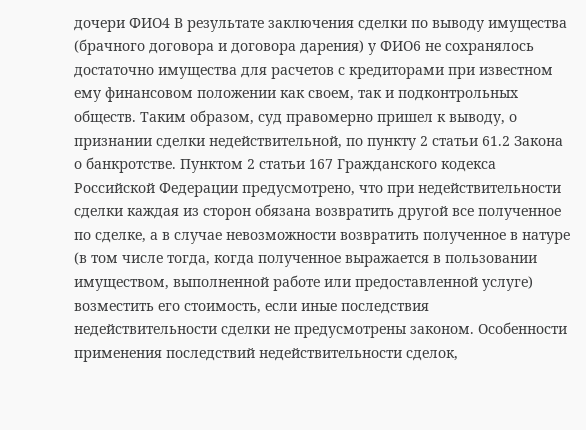дочери ФИО4 В результате заключения сделки по выводу имущества (брачного договора и договора дарения) у ФИО6 не сохранялось достаточно имущества для расчетов с кредиторами при известном ему финансовом положении как своем, так и подконтрольных обществ. Таким образом, суд правомерно пришел к выводу, о признании сделки недействительной, по пункту 2 статьи 61.2 Закона о банкротстве. Пунктом 2 статьи 167 Гражданского кодекса Российской Федерации предусмотрено, что при недействительности сделки каждая из сторон обязана возвратить другой все полученное по сделке, а в случае невозможности возвратить полученное в натуре (в том числе тогда, когда полученное выражается в пользовании имуществом, выполненной работе или предоставленной услуге) возместить его стоимость, если иные последствия недействительности сделки не предусмотрены законом. Особенности применения последствий недействительности сделок,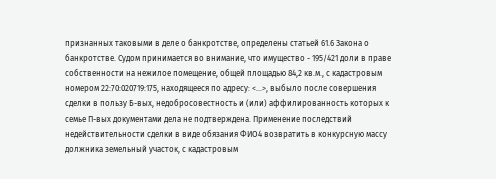признанных таковыми в деле о банкротстве, определены статьей 61.6 Закона о банкротстве. Судом принимается во внимание, что имущество - 195/421 доли в праве собственности на нежилое помещение, общей площадью 84,2 кв.м., с кадастровым номером 22:70:020719:175, находящееся по адресу: <...>, выбыло после совершения сделки в пользу Б-вых, недобросовестность и (или) аффилированность которых к семье П-вых документами дела не подтверждена. Применение последствий недействительности сделки в виде обязания ФИО4 возвратить в конкурсную массу должника земельный участок, с кадастровым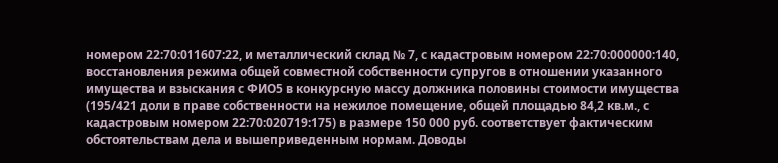номером 22:70:011607:22, и металлический склад № 7, с кадастровым номером 22:70:000000:140, восстановления режима общей совместной собственности супругов в отношении указанного имущества и взыскания с ФИО5 в конкурсную массу должника половины стоимости имущества (195/421 доли в праве собственности на нежилое помещение, общей площадью 84,2 кв.м., с кадастровым номером 22:70:020719:175) в размере 150 000 руб. соответствует фактическим обстоятельствам дела и вышеприведенным нормам. Доводы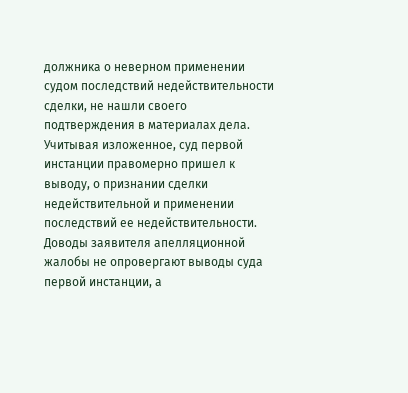должника о неверном применении судом последствий недействительности сделки, не нашли своего подтверждения в материалах дела. Учитывая изложенное, суд первой инстанции правомерно пришел к выводу, о признании сделки недействительной и применении последствий ее недействительности. Доводы заявителя апелляционной жалобы не опровергают выводы суда первой инстанции, а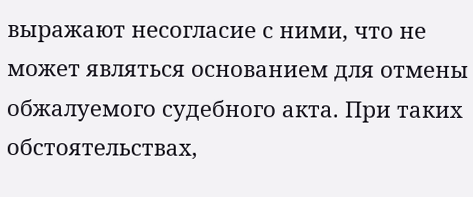выражают несогласие с ними, что не может являться основанием для отмены обжалуемого судебного акта. При таких обстоятельствах,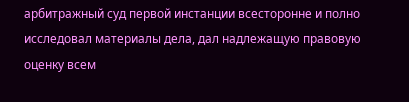арбитражный суд первой инстанции всесторонне и полно исследовал материалы дела, дал надлежащую правовую оценку всем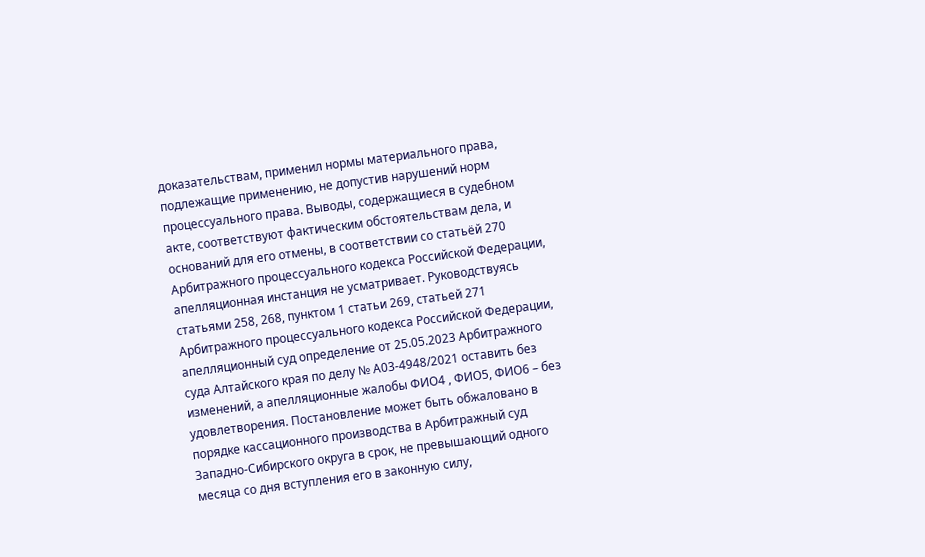доказательствам, применил нормы материального права, подлежащие применению, не допустив нарушений норм процессуального права. Выводы, содержащиеся в судебном акте, соответствуют фактическим обстоятельствам дела, и оснований для его отмены, в соответствии со статьёй 270 Арбитражного процессуального кодекса Российской Федерации, апелляционная инстанция не усматривает. Руководствуясь статьями 258, 268, пунктом 1 статьи 269, статьей 271 Арбитражного процессуального кодекса Российской Федерации, апелляционный суд определение от 25.05.2023 Арбитражного суда Алтайского края по делу № А03-4948/2021 оставить без изменений, а апелляционные жалобы ФИО4 , ФИО5, ФИО6 – без удовлетворения. Постановление может быть обжаловано в порядке кассационного производства в Арбитражный суд Западно-Сибирского округа в срок, не превышающий одного месяца со дня вступления его в законную силу,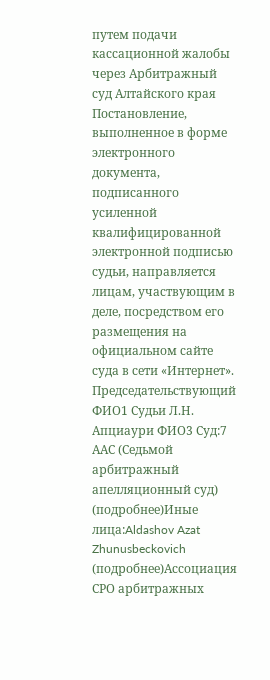путем подачи кассационной жалобы через Арбитражный суд Алтайского края Постановление, выполненное в форме электронного документа, подписанного усиленной квалифицированной электронной подписью судьи, направляется лицам, участвующим в деле, посредством его размещения на официальном сайте суда в сети «Интернет». Председательствующий ФИО1 Судьи Л.Н. Апциаури ФИО3 Суд:7 ААС (Седьмой арбитражный апелляционный суд) (подробнее)Иные лица:Aldashov Azat Zhunusbeckovich (подробнее)Ассоциация СРО арбитражных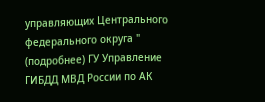управляющих Центрального федерального округа " (подробнее) ГУ Управление ГИБДД МВД России по АК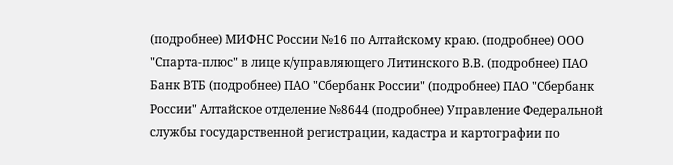(подробнее) МИФНС России №16 по Алтайскому краю. (подробнее) ООО "Спарта-плюс" в лице к/управляющего Литинского В.В. (подробнее) ПАО Банк ВТБ (подробнее) ПАО "Сбербанк России" (подробнее) ПАО "Сбербанк России" Алтайское отделение №8644 (подробнее) Управление Федеральной службы государственной регистрации, кадастра и картографии по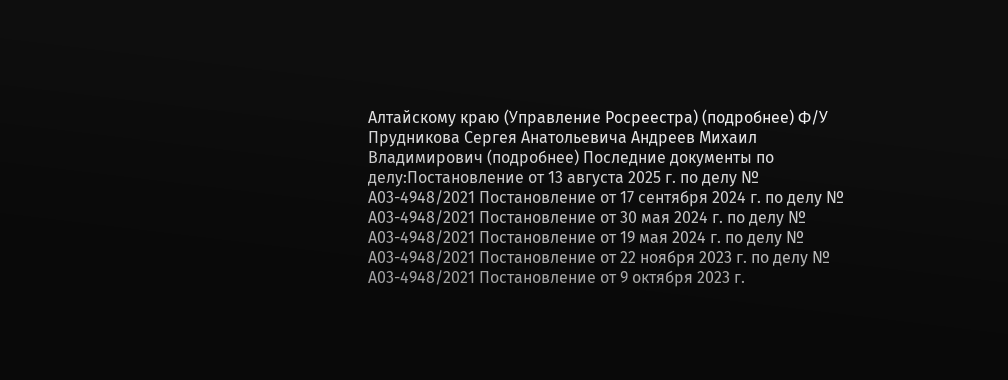Алтайскому краю (Управление Росреестра) (подробнее) Ф/У Прудникова Сергея Анатольевича Андреев Михаил Владимирович (подробнее) Последние документы по делу:Постановление от 13 августа 2025 г. по делу № А03-4948/2021 Постановление от 17 сентября 2024 г. по делу № А03-4948/2021 Постановление от 30 мая 2024 г. по делу № А03-4948/2021 Постановление от 19 мая 2024 г. по делу № А03-4948/2021 Постановление от 22 ноября 2023 г. по делу № А03-4948/2021 Постановление от 9 октября 2023 г.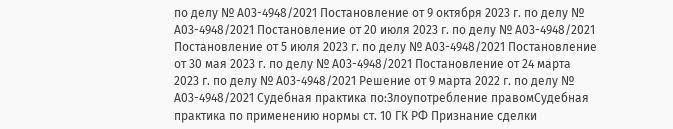по делу № А03-4948/2021 Постановление от 9 октября 2023 г. по делу № А03-4948/2021 Постановление от 20 июля 2023 г. по делу № А03-4948/2021 Постановление от 5 июля 2023 г. по делу № А03-4948/2021 Постановление от 30 мая 2023 г. по делу № А03-4948/2021 Постановление от 24 марта 2023 г. по делу № А03-4948/2021 Решение от 9 марта 2022 г. по делу № А03-4948/2021 Судебная практика по:Злоупотребление правомСудебная практика по применению нормы ст. 10 ГК РФ Признание сделки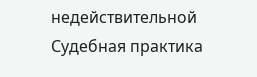недействительной Судебная практика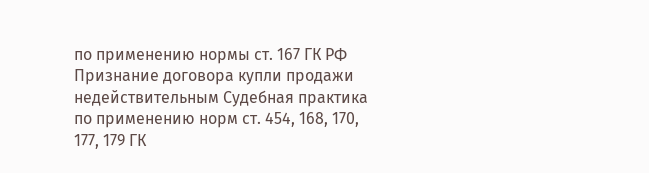по применению нормы ст. 167 ГК РФ Признание договора купли продажи недействительным Судебная практика по применению норм ст. 454, 168, 170, 177, 179 ГК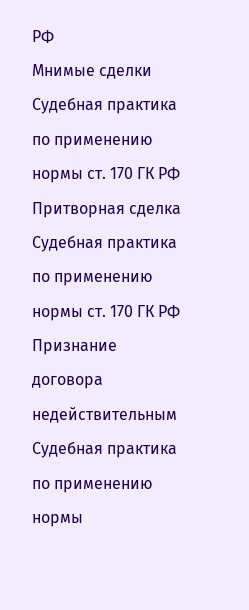РФ
Мнимые сделки Судебная практика по применению нормы ст. 170 ГК РФ Притворная сделка Судебная практика по применению нормы ст. 170 ГК РФ Признание договора недействительным Судебная практика по применению нормы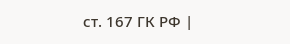ст. 167 ГК РФ |